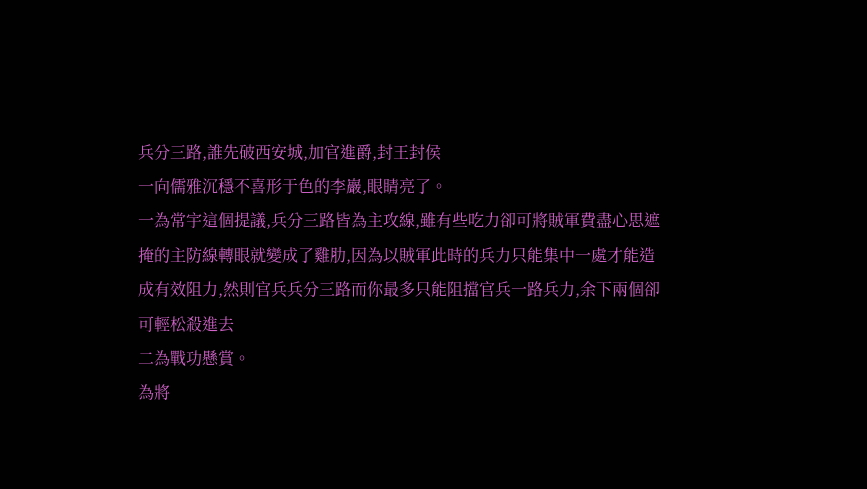兵分三路,誰先破西安城,加官進爵,封王封侯
一向儒雅沉穩不喜形于色的李巖,眼睛亮了。
一為常宇這個提議,兵分三路皆為主攻線,雖有些吃力卻可將賊軍費盡心思遮掩的主防線轉眼就變成了雞肋,因為以賊軍此時的兵力只能集中一處才能造成有效阻力,然則官兵兵分三路而你最多只能阻擋官兵一路兵力,余下兩個卻可輕松殺進去
二為戰功懸賞。
為將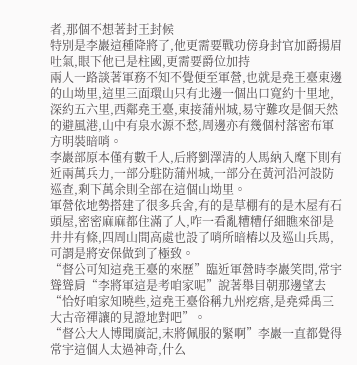者,那個不想著封王封候
特別是李巖這種降將了,他更需要戰功傍身封官加爵揚眉吐氣,眼下他已是柱國,更需要爵位加持
兩人一路談著軍務不知不覺便至軍營,也就是堯王臺東邊的山坳里,這里三面環山只有北邊一個出口寬約十里地,深約五六里,西鄰堯王臺,東接蒲州城,易守難攻是個天然的避風港,山中有泉水源不愁,周邊亦有幾個村落密布軍方明裝暗哨。
李巖部原本僅有數千人,后將劉澤清的人馬納入麾下則有近兩萬兵力,一部分駐防蒲州城,一部分在黃河沿河設防巡查,剩下萬余則全部在這個山坳里。
軍營依地勢搭建了很多兵舍,有的是草棚有的是木屋有石頭屋,密密麻麻都住滿了人,咋一看亂糟糟仔細瞧來卻是井井有條,四周山間高處也設了哨所暗樁以及巡山兵馬,可謂是將安保做到了極致。
“督公可知這堯王臺的來歷”臨近軍營時李巖笑問,常宇聳聳肩“李將軍這是考咱家呢”說著舉目朝那邊望去“恰好咱家知曉些,這堯王臺俗稱九州疙瘩,是堯舜禹三大古帝禪讓的見證地對吧”。
“督公大人博聞廣記,末將佩服的緊啊”李巖一直都覺得常宇這個人太過神奇,什么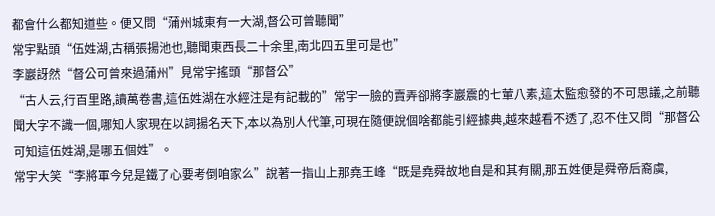都會什么都知道些。便又問“蒲州城東有一大湖,督公可曾聽聞”
常宇點頭“伍姓湖,古稱張揚池也,聽聞東西長二十余里,南北四五里可是也”
李巖訝然“督公可曾來過蒲州”見常宇搖頭“那督公”
“古人云,行百里路,讀萬卷書,這伍姓湖在水經注是有記載的”常宇一臉的賣弄卻將李巖震的七葷八素,這太監愈發的不可思議,之前聽聞大字不識一個,哪知人家現在以詞揚名天下,本以為別人代筆,可現在隨便說個啥都能引經據典,越來越看不透了,忍不住又問“那督公可知這伍姓湖,是哪五個姓”。
常宇大笑“李將軍今兒是鐵了心要考倒咱家么”說著一指山上那堯王峰“既是堯舜故地自是和其有關,那五姓便是舜帝后裔虞,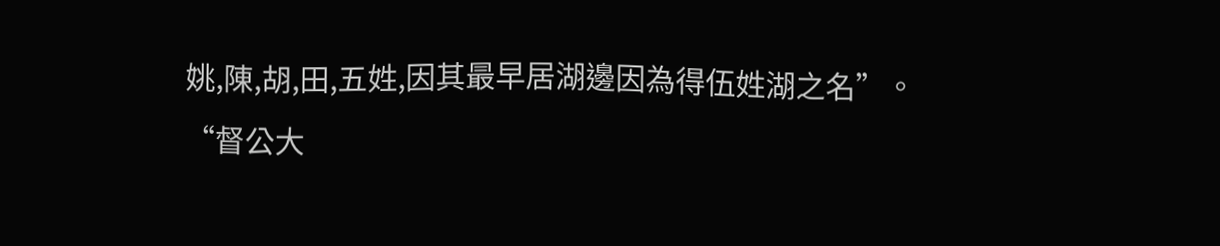姚,陳,胡,田,五姓,因其最早居湖邊因為得伍姓湖之名”。
“督公大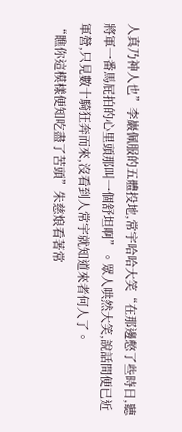人真乃神人也”李巖佩服的五體投地,常宇哈哈大笑“在那邊憋了些時日,聽將軍一番馬屁拍的心里頭那叫一個舒坦啊”。眾人哄然大笑,說話間便已近軍營,只見數十騎狂奔而來,沒看到人常宇就知道來者何人了。
“瞧你這模樣便知吃盡了苦頭”朱慈烺看著常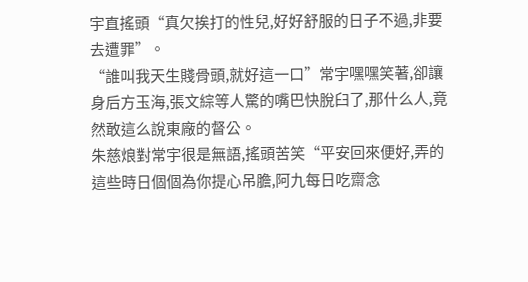宇直搖頭“真欠挨打的性兒,好好舒服的日子不過,非要去遭罪”。
“誰叫我天生賤骨頭,就好這一口”常宇嘿嘿笑著,卻讓身后方玉海,張文綜等人驚的嘴巴快脫臼了,那什么人,竟然敢這么說東廠的督公。
朱慈烺對常宇很是無語,搖頭苦笑“平安回來便好,弄的這些時日個個為你提心吊膽,阿九每日吃齋念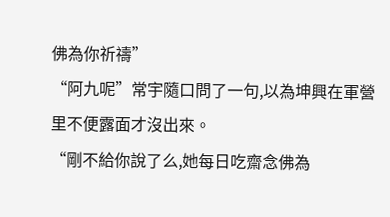佛為你祈禱”
“阿九呢”常宇隨口問了一句,以為坤興在軍營里不便露面才沒出來。
“剛不給你說了么,她每日吃齋念佛為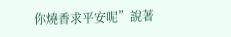你燒香求平安呢”說著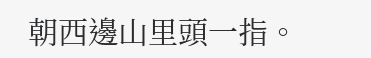朝西邊山里頭一指。